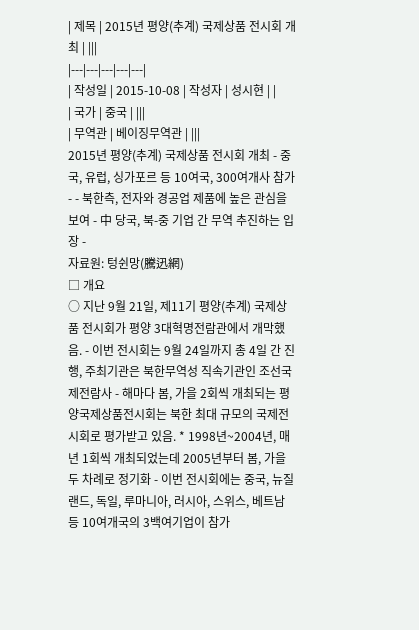| 제목 | 2015년 평양(추계) 국제상품 전시회 개최 | |||
|---|---|---|---|---|
| 작성일 | 2015-10-08 | 작성자 | 성시현 | |
| 국가 | 중국 | |||
| 무역관 | 베이징무역관 | |||
2015년 평양(추계) 국제상품 전시회 개최 - 중국, 유럽, 싱가포르 등 10여국, 300여개사 참가 - - 북한측, 전자와 경공업 제품에 높은 관심을 보여 - 中 당국, 북-중 기업 간 무역 추진하는 입장 -
자료원: 텅쉰망(騰迅網)
□ 개요
○ 지난 9월 21일, 제11기 평양(추계) 국제상품 전시회가 평양 3대혁명전람관에서 개막했음. - 이번 전시회는 9월 24일까지 총 4일 간 진행, 주최기관은 북한무역성 직속기관인 조선국제전람사 - 해마다 봄, 가을 2회씩 개최되는 평양국제상품전시회는 북한 최대 규모의 국제전시회로 평가받고 있음. * 1998년~2004년, 매년 1회씩 개최되었는데 2005년부터 봄, 가을 두 차례로 정기화 - 이번 전시회에는 중국, 뉴질랜드, 독일, 루마니아, 러시아, 스위스, 베트남 등 10여개국의 3백여기업이 참가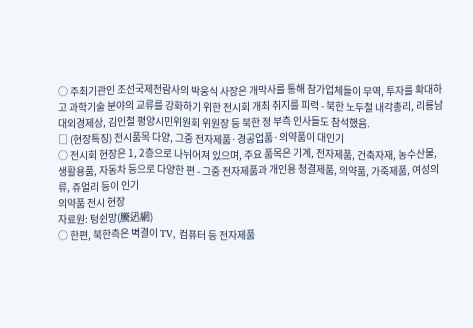○ 주최기관인 조선국제전람사의 박웅식 사장은 개막사를 통해 참가업체들이 무역, 투자를 확대하고 과학기술 분야의 교류를 강화하기 위한 전시회 개최 취지를 피력 - 북한 노두철 내각총리, 리룡남 대외경제상, 김인철 평양시민위원회 위원장 등 북한 정 부측 인사들도 참석했음.
□ (현장특징) 전시품목 다양, 그중 전자제품·경공업품·의약품이 대인기
○ 전시회 현장은 1, 2층으로 나뉘어져 있으며, 주요 품목은 기계, 전자제품, 건축자재, 농수산물, 생활용품, 자동차 등으로 다양한 편 - 그중 전자제품과 개인용 청결제품, 의약품, 가죽제품, 여성의류, 쥬얼리 등이 인기
의약품 전시 현장
자료원: 텅쉰망(騰迅網)
○ 한편, 북한측은 벽결이 TV, 컴퓨터 등 전자제품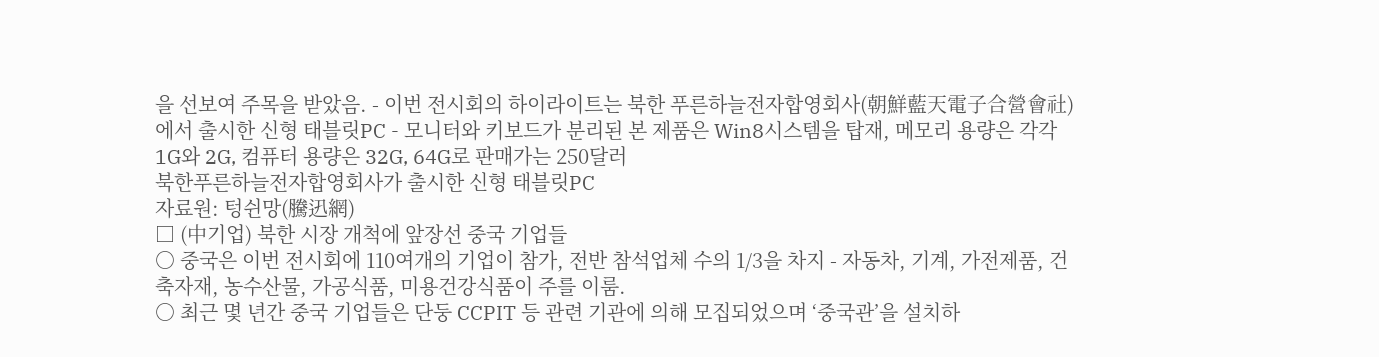을 선보여 주목을 받았음. - 이번 전시회의 하이라이트는 북한 푸른하늘전자합영회사(朝鮮藍天電子合營會社)에서 출시한 신형 태블릿PC - 모니터와 키보드가 분리된 본 제품은 Win8시스템을 탑재, 메모리 용량은 각각 1G와 2G, 컴퓨터 용량은 32G, 64G로 판매가는 250달러
북한푸른하늘전자합영회사가 출시한 신형 태블릿PC
자료원: 텅쉰망(騰迅網)
□ (中기업) 북한 시장 개척에 앞장선 중국 기업들
○ 중국은 이번 전시회에 110여개의 기업이 참가, 전반 참석업체 수의 1/3을 차지 - 자동차, 기계, 가전제품, 건축자재, 농수산물, 가공식품, 미용건강식품이 주를 이룸.
○ 최근 몇 년간 중국 기업들은 단둥 CCPIT 등 관련 기관에 의해 모집되었으며 ‘중국관’을 설치하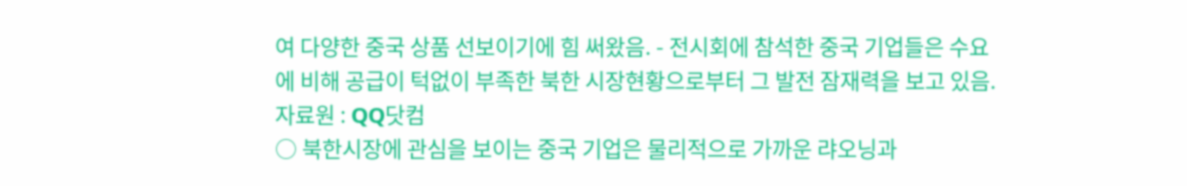여 다양한 중국 상품 선보이기에 힘 써왔음. - 전시회에 참석한 중국 기업들은 수요에 비해 공급이 턱없이 부족한 북한 시장현황으로부터 그 발전 잠재력을 보고 있음.
자료원 : QQ닷컴
○ 북한시장에 관심을 보이는 중국 기업은 물리적으로 가까운 랴오닝과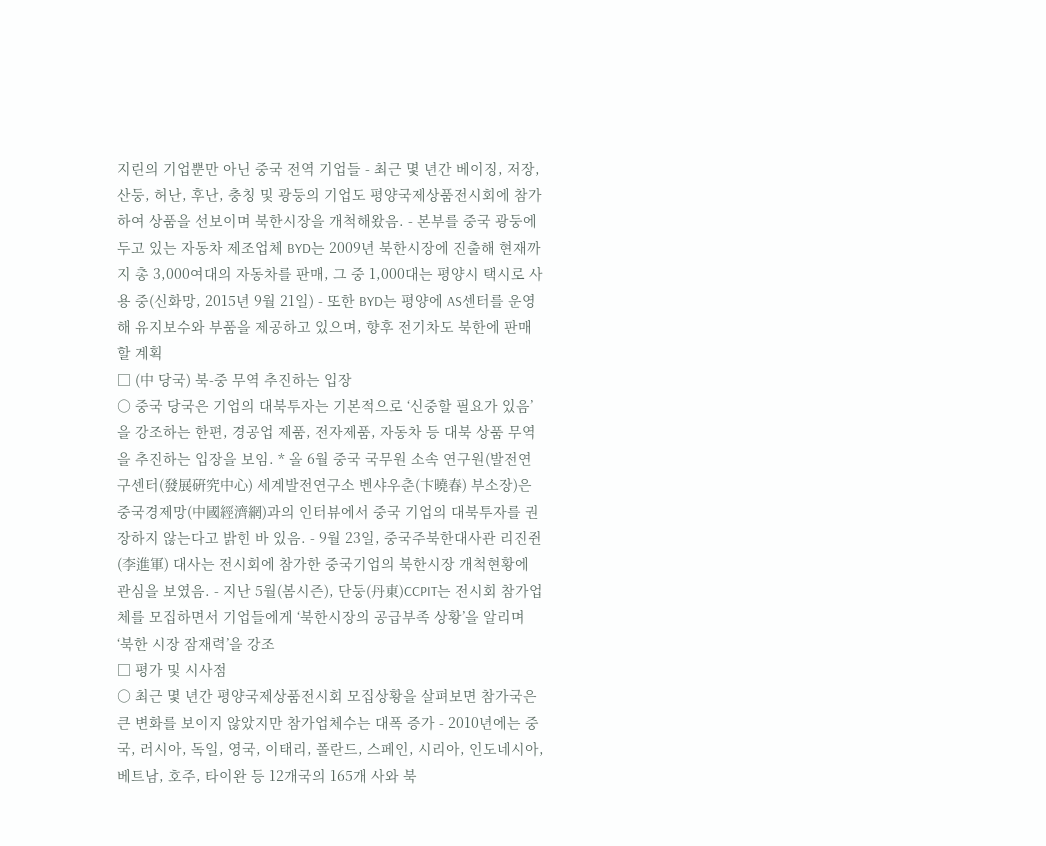지린의 기업뿐만 아닌 중국 전역 기업들 - 최근 몇 년간 베이징, 저장, 산둥, 허난, 후난, 충칭 및 광둥의 기업도 평양국제상품전시회에 참가하여 상품을 선보이며 북한시장을 개척해왔음. - 본부를 중국 광둥에 두고 있는 자동차 제조업체 BYD는 2009년 북한시장에 진출해 현재까지 총 3,000여대의 자동차를 판매, 그 중 1,000대는 평양시 택시로 사용 중(신화망, 2015년 9월 21일) - 또한 BYD는 평양에 AS센터를 운영해 유지보수와 부품을 제공하고 있으며, 향후 전기차도 북한에 판매할 계획
□ (中 당국) 북-중 무역 추진하는 입장
○ 중국 당국은 기업의 대북투자는 기본적으로 ‘신중할 필요가 있음’을 강조하는 한편, 경공업 제품, 전자제품, 자동차 등 대북 상품 무역을 추진하는 입장을 보임. * 올 6월 중국 국무원 소속 연구원(발전연구센터(發展硏究中心) 세계발전연구소 벤샤우춘(卞曉春) 부소장)은 중국경제망(中國經濟網)과의 인터뷰에서 중국 기업의 대북투자를 권장하지 않는다고 밝힌 바 있음. - 9월 23일, 중국주북한대사관 리진쥔(李進軍) 대사는 전시회에 참가한 중국기업의 북한시장 개척현황에 관심을 보였음. - 지난 5월(봄시즌), 단둥(丹東)CCPIT는 전시회 참가업체를 모집하면서 기업들에게 ‘북한시장의 공급부족 상황’을 알리며 ‘북한 시장 잠재력’을 강조
□ 평가 및 시사점
○ 최근 몇 년간 평양국제상품전시회 모집상황을 살펴보면 참가국은 큰 변화를 보이지 않았지만 참가업체수는 대폭 증가 - 2010년에는 중국, 러시아, 독일, 영국, 이태리, 폴란드, 스페인, 시리아, 인도네시아, 베트남, 호주, 타이완 등 12개국의 165개 사와 북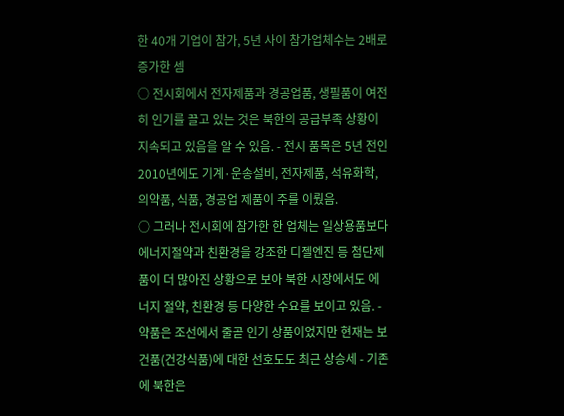한 40개 기업이 참가, 5년 사이 참가업체수는 2배로 증가한 셈
○ 전시회에서 전자제품과 경공업품, 생필품이 여전히 인기를 끌고 있는 것은 북한의 공급부족 상황이 지속되고 있음을 알 수 있음. - 전시 품목은 5년 전인 2010년에도 기계·운송설비, 전자제품, 석유화학, 의약품, 식품, 경공업 제품이 주를 이뤘음.
○ 그러나 전시회에 참가한 한 업체는 일상용품보다 에너지절약과 친환경을 강조한 디젤엔진 등 첨단제품이 더 많아진 상황으로 보아 북한 시장에서도 에너지 절약, 친환경 등 다양한 수요를 보이고 있음. - 약품은 조선에서 줄곧 인기 상품이었지만 현재는 보건품(건강식품)에 대한 선호도도 최근 상승세 - 기존에 북한은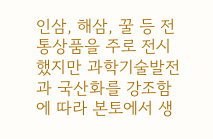인삼, 해삼, 꿀 등 전통상품을 주로 전시했지만 과학기술발전과 국산화를 강조함에 따라 본토에서 생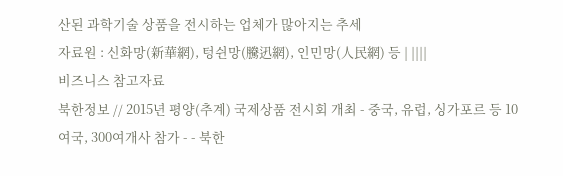산된 과학기술 상품을 전시하는 업체가 많아지는 추세
자료원 : 신화망(新華網), 텅쉰망(騰迅網), 인민망(人民網) 등 | ||||
비즈니스 참고자료
북한정보 // 2015년 평양(추계) 국제상품 전시회 개최 - 중국, 유럽, 싱가포르 등 10여국, 300여개사 참가 - - 북한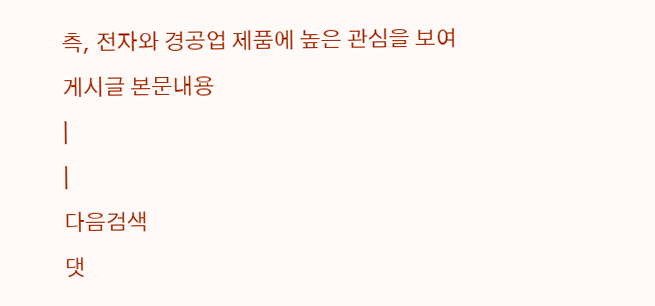측, 전자와 경공업 제품에 높은 관심을 보여
게시글 본문내용
|
|
다음검색
댓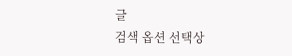글
검색 옵션 선택상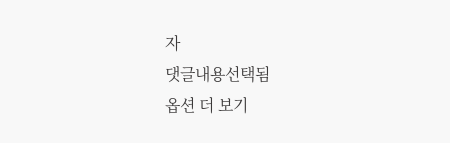자
댓글내용선택됨
옵션 더 보기